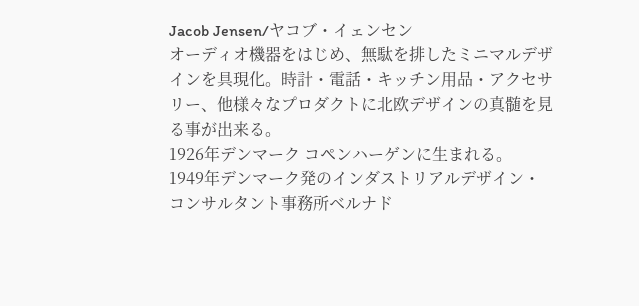Jacob Jensen/ヤコブ・イェンセン
オーディオ機器をはじめ、無駄を排したミニマルデザインを具現化。時計・電話・キッチン用品・アクセサリー、他様々なプロダクトに北欧デザインの真髄を見る事が出来る。
1926年デンマーク コペンハーゲンに生まれる。
1949年デンマーク発のインダストリアルデザイン・コンサルタント事務所ベルナド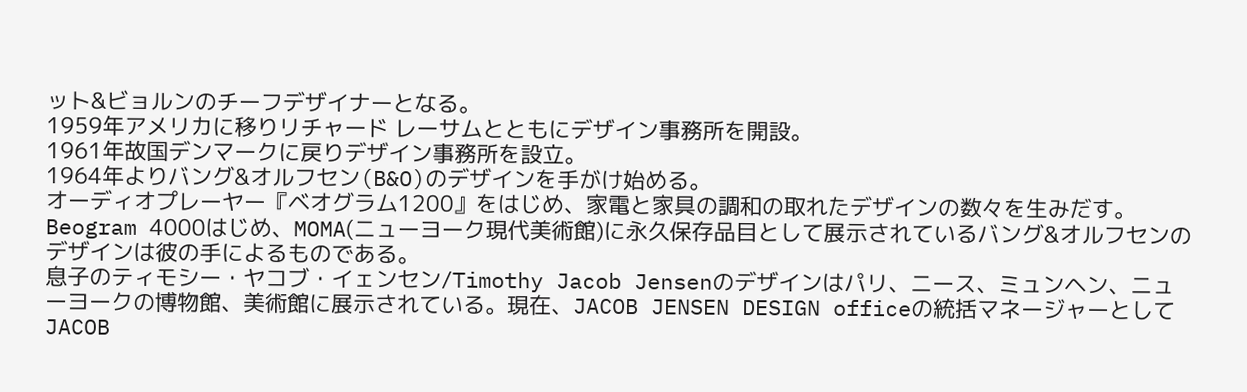ット&ビョルンのチーフデザイナーとなる。
1959年アメリカに移りリチャード レーサムとともにデザイン事務所を開設。
1961年故国デンマークに戻りデザイン事務所を設立。
1964年よりバング&オルフセン(B&O)のデザインを手がけ始める。
オーディオプレーヤー『ベオグラム1200』をはじめ、家電と家具の調和の取れたデザインの数々を生みだす。Beogram 4000はじめ、MOMA(ニューヨーク現代美術館)に永久保存品目として展示されているバング&オルフセンのデザインは彼の手によるものである。
息子のティモシー・ヤコブ・イェンセン/Timothy Jacob Jensenのデザインはパリ、ニース、ミュンヘン、ニューヨークの博物館、美術館に展示されている。現在、JACOB JENSEN DESIGN officeの統括マネージャーとしてJACOB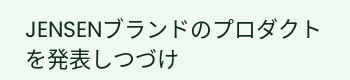JENSENブランドのプロダクトを発表しつづけ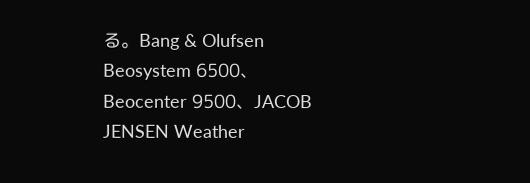る。Bang & Olufsen Beosystem 6500、Beocenter 9500、JACOB JENSEN Weather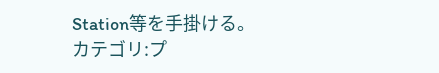Station等を手掛ける。
カテゴリ:プ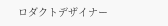ロダクトデザイナー